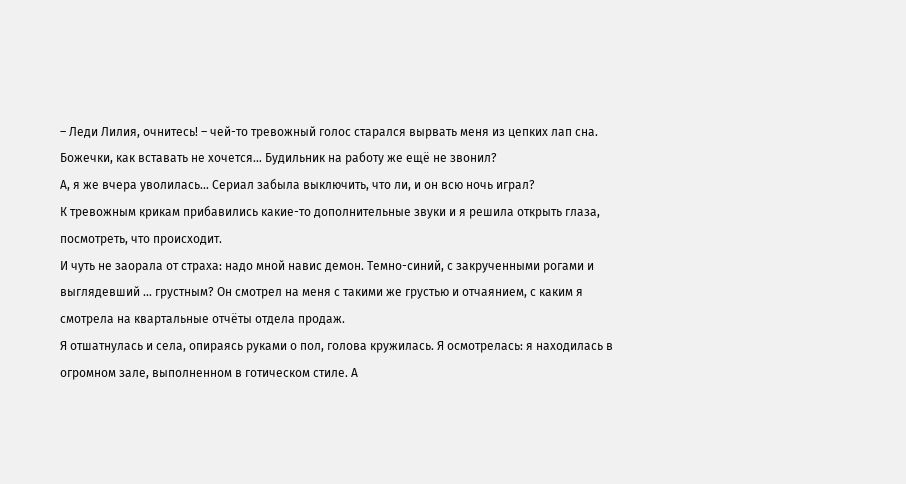– Леди Лилия, очнитесь! – чей-то тревожный голос старался вырвать меня из цепких лап сна.
Божечки, как вставать не хочется… Будильник на работу же ещё не звонил?
А, я же вчера уволилась… Сериал забыла выключить, что ли, и он всю ночь играл?
К тревожным крикам прибавились какие-то дополнительные звуки и я решила открыть глаза, посмотреть, что происходит.
И чуть не заорала от страха: надо мной навис демон. Темно-синий, с закрученными рогами и выглядевший … грустным? Он смотрел на меня с такими же грустью и отчаянием, с каким я смотрела на квартальные отчёты отдела продаж.
Я отшатнулась и села, опираясь руками о пол, голова кружилась. Я осмотрелась: я находилась в огромном зале, выполненном в готическом стиле. А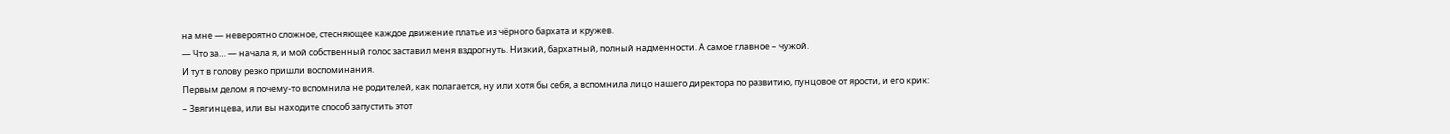на мне — невероятно сложное, стесняющее каждое движение платье из чёрного бархата и кружев.
— Что за… — начала я, и мой собственный голос заставил меня вздрогнуть. Низкий, бархатный, полный надменности. А самое главное – чужой.
И тут в голову резко пришли воспоминания.
Первым делом я почему-то вспомнила не родителей, как полагается, ну или хотя бы себя, а вспомнила лицо нашего директора по развитию, пунцовое от ярости, и его крик:
– Звягинцева, или вы находите способ запустить этот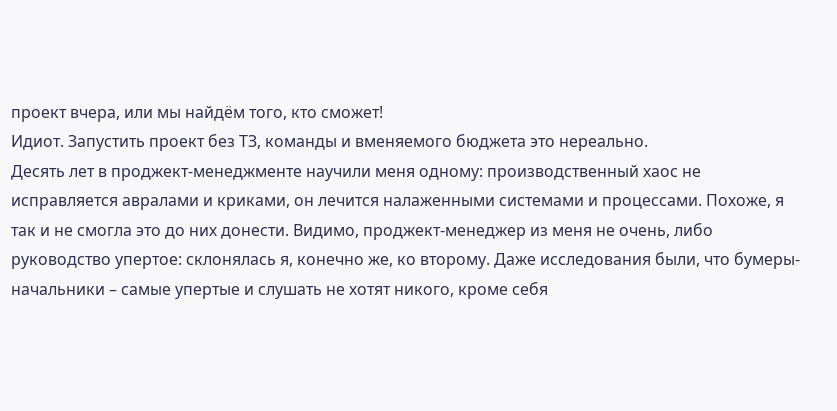проект вчера, или мы найдём того, кто сможет!
Идиот. Запустить проект без ТЗ, команды и вменяемого бюджета это нереально.
Десять лет в проджект-менеджменте научили меня одному: производственный хаос не исправляется авралами и криками, он лечится налаженными системами и процессами. Похоже, я так и не смогла это до них донести. Видимо, проджект-менеджер из меня не очень, либо руководство упертое: склонялась я, конечно же, ко второму. Даже исследования были, что бумеры-начальники – самые упертые и слушать не хотят никого, кроме себя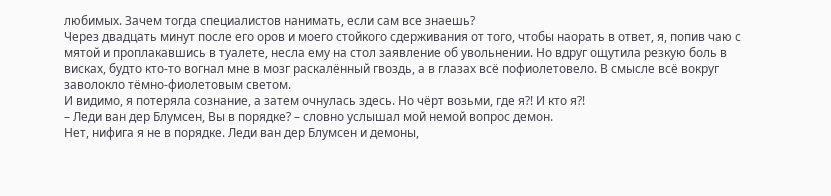любимых. Зачем тогда специалистов нанимать, если сам все знаешь?
Через двадцать минут после его оров и моего стойкого сдерживания от того, чтобы наорать в ответ, я, попив чаю с мятой и проплакавшись в туалете, несла ему на стол заявление об увольнении. Но вдруг ощутила резкую боль в висках, будто кто-то вогнал мне в мозг раскалённый гвоздь, а в глазах всё пофиолетовело. В смысле всё вокруг заволокло тёмно-фиолетовым светом.
И видимо, я потеряла сознание, а затем очнулась здесь. Но чёрт возьми, где я?! И кто я?!
– Леди ван дер Блумсен, Вы в порядке? – словно услышал мой немой вопрос демон.
Нет, нифига я не в порядке. Леди ван дер Блумсен и демоны,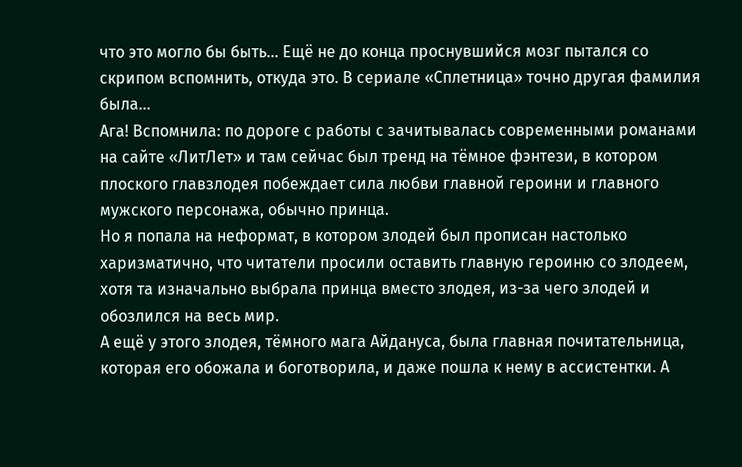что это могло бы быть… Ещё не до конца проснувшийся мозг пытался со скрипом вспомнить, откуда это. В сериале «Сплетница» точно другая фамилия была…
Ага! Вспомнила: по дороге с работы с зачитывалась современными романами на сайте «ЛитЛет» и там сейчас был тренд на тёмное фэнтези, в котором плоского главзлодея побеждает сила любви главной героини и главного мужского персонажа, обычно принца.
Но я попала на неформат, в котором злодей был прописан настолько харизматично, что читатели просили оставить главную героиню со злодеем, хотя та изначально выбрала принца вместо злодея, из-за чего злодей и обозлился на весь мир.
А ещё у этого злодея, тёмного мага Айдануса, была главная почитательница, которая его обожала и боготворила, и даже пошла к нему в ассистентки. А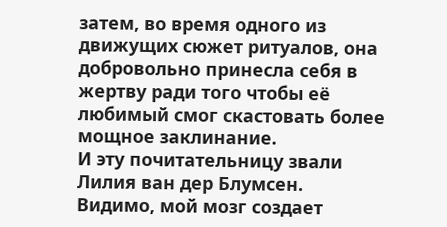затем, во время одного из движущих сюжет ритуалов, она добровольно принесла себя в жертву ради того чтобы её любимый смог скастовать более мощное заклинание.
И эту почитательницу звали Лилия ван дер Блумсен.
Видимо, мой мозг создает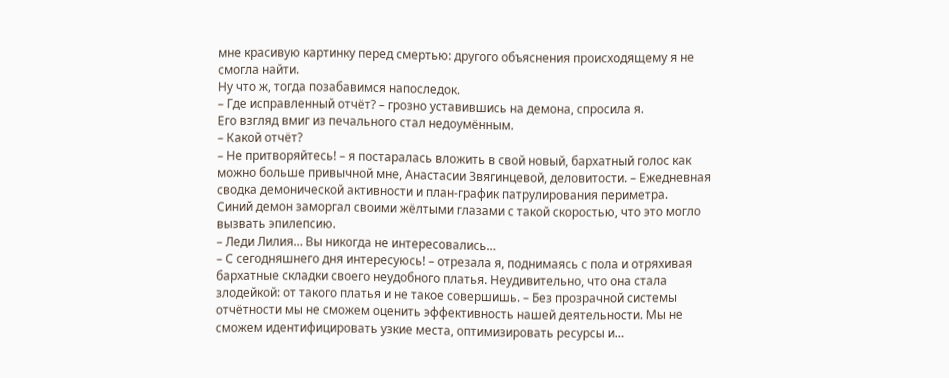мне красивую картинку перед смертью: другого объяснения происходящему я не смогла найти.
Ну что ж, тогда позабавимся напоследок.
– Где исправленный отчёт? – грозно уставившись на демона, спросила я.
Его взгляд вмиг из печального стал недоумённым.
– Какой отчёт?
– Не притворяйтесь! – я постаралась вложить в свой новый, бархатный голос как можно больше привычной мне, Анастасии Звягинцевой, деловитости. – Ежедневная сводка демонической активности и план-график патрулирования периметра.
Синий демон заморгал своими жёлтыми глазами с такой скоростью, что это могло вызвать эпилепсию.
– Леди Лилия… Вы никогда не интересовались…
– С сегодняшнего дня интересуюсь! – отрезала я, поднимаясь с пола и отряхивая бархатные складки своего неудобного платья. Неудивительно, что она стала злодейкой: от такого платья и не такое совершишь. – Без прозрачной системы отчётности мы не сможем оценить эффективность нашей деятельности. Мы не сможем идентифицировать узкие места, оптимизировать ресурсы и…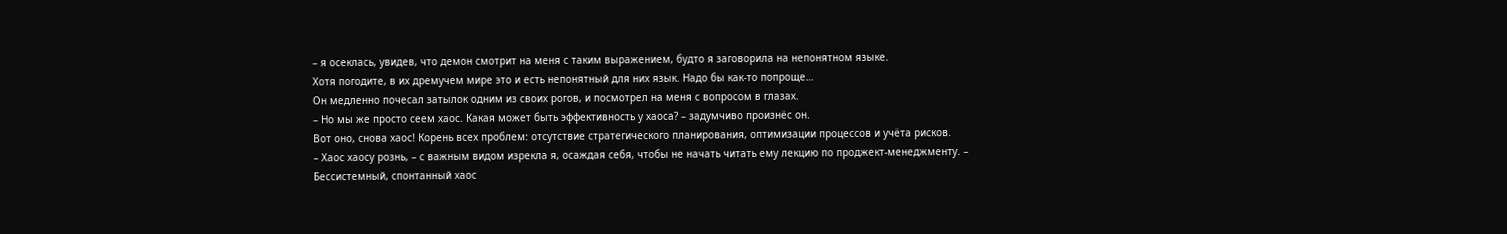– я осеклась, увидев, что демон смотрит на меня с таким выражением, будто я заговорила на непонятном языке.
Хотя погодите, в их дремучем мире это и есть непонятный для них язык. Надо бы как-то попроще…
Он медленно почесал затылок одним из своих рогов, и посмотрел на меня с вопросом в глазах.
– Но мы же просто сеем хаос. Какая может быть эффективность у хаоса? – задумчиво произнёс он.
Вот оно, снова хаос! Корень всех проблем: отсутствие стратегического планирования, оптимизации процессов и учёта рисков.
– Хаос хаосу рознь, – с важным видом изрекла я, осаждая себя, чтобы не начать читать ему лекцию по проджект-менеджменту. – Бессистемный, спонтанный хаос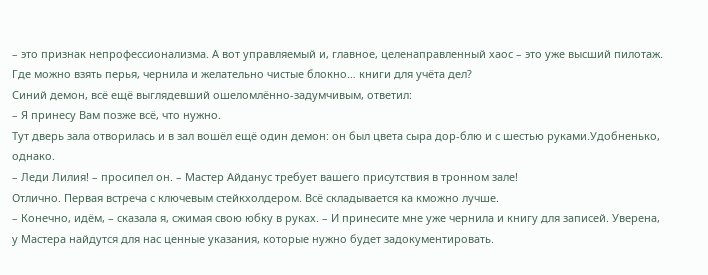– это признак непрофессионализма. А вот управляемый и, главное, целенаправленный хаос – это уже высший пилотаж. Где можно взять перья, чернила и желательно чистые блокно… книги для учёта дел?
Синий демон, всё ещё выглядевший ошеломлённо-задумчивым, ответил:
– Я принесу Вам позже всё, что нужно.
Тут дверь зала отворилась и в зал вошёл ещё один демон: он был цвета сыра дор-блю и с шестью руками.Удобненько, однако.
– Леди Лилия! – просипел он. – Мастер Айданус требует вашего присутствия в тронном зале!
Отлично. Первая встреча с ключевым стейкхолдером. Всё складывается ка кможно лучше.
– Конечно, идём, – сказала я, сжимая свою юбку в руках. – И принесите мне уже чернила и книгу для записей. Уверена, у Мастера найдутся для нас ценные указания, которые нужно будет задокументировать.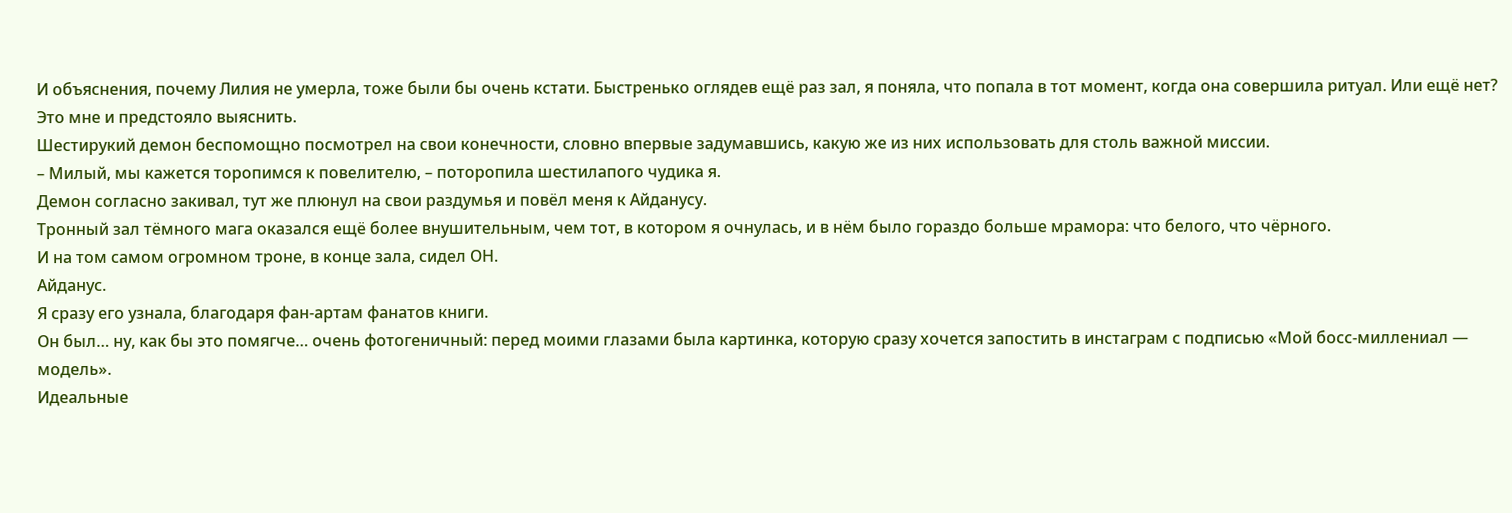И объяснения, почему Лилия не умерла, тоже были бы очень кстати. Быстренько оглядев ещё раз зал, я поняла, что попала в тот момент, когда она совершила ритуал. Или ещё нет?
Это мне и предстояло выяснить.
Шестирукий демон беспомощно посмотрел на свои конечности, словно впервые задумавшись, какую же из них использовать для столь важной миссии.
– Милый, мы кажется торопимся к повелителю, – поторопила шестилапого чудика я.
Демон согласно закивал, тут же плюнул на свои раздумья и повёл меня к Айданусу.
Тронный зал тёмного мага оказался ещё более внушительным, чем тот, в котором я очнулась, и в нём было гораздо больше мрамора: что белого, что чёрного.
И на том самом огромном троне, в конце зала, сидел ОН.
Айданус.
Я сразу его узнала, благодаря фан-артам фанатов книги.
Он был… ну, как бы это помягче… очень фотогеничный: перед моими глазами была картинка, которую сразу хочется запостить в инстаграм с подписью «Мой босс-миллениал — модель».
Идеальные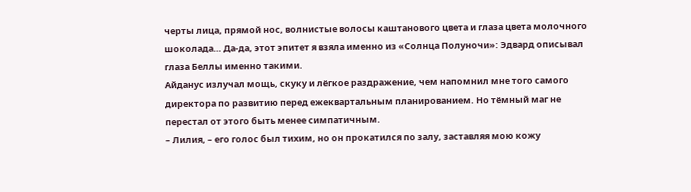черты лица, прямой нос, волнистые волосы каштанового цвета и глаза цвета молочного шоколада… Да-да, этот эпитет я взяла именно из «Солнца Полуночи»: Эдвард описывал глаза Беллы именно такими.
Айданус излучал мощь, скуку и лёгкое раздражение, чем напомнил мне того самого директора по развитию перед ежеквартальным планированием. Но тёмный маг не перестал от этого быть менее симпатичным.
– Лилия, – его голос был тихим, но он прокатился по залу, заставляя мою кожу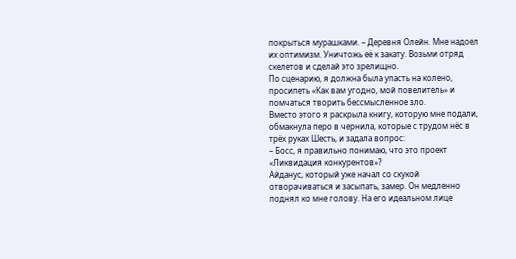покрыться мурашками. – Деревня Олейн. Мне надоел их оптимизм. Уничтожь её к закату. Возьми отряд скелетов и сделай это зрелищно.
По сценарию, я должна была упасть на колено, просипеть «Как вам угодно, мой повелитель» и помчаться творить бессмысленное зло.
Вместо этого я раскрыла книгу, которую мне подали, обмакнула перо в чернила, которые с трудом нёс в трёх руках Шесть, и задала вопрос:
– Босс, я правильно понимаю, что это проект «Ликвидация конкурентов»?
Айданус, который уже начал со скукой отворачиваться и засыпать, замер. Он медленно поднял ко мне голову. На его идеальном лице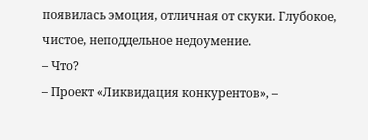появилась эмоция, отличная от скуки. Глубокое, чистое, неподдельное недоумение.
– Что?
– Проект «Ликвидация конкурентов», –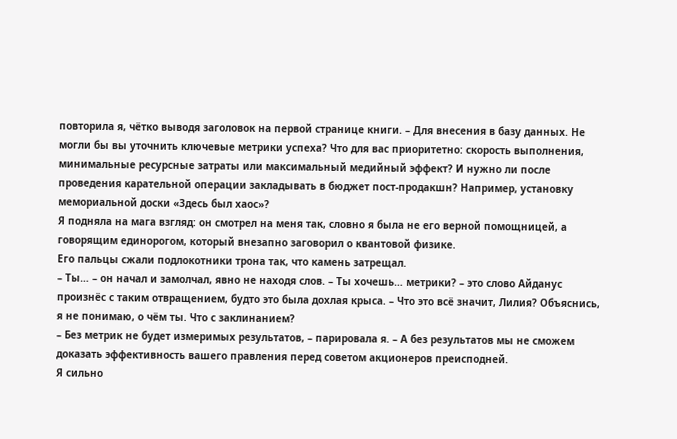повторила я, чётко выводя заголовок на первой странице книги. – Для внесения в базу данных. Не могли бы вы уточнить ключевые метрики успеха? Что для вас приоритетно: скорость выполнения, минимальные ресурсные затраты или максимальный медийный эффект? И нужно ли после проведения карательной операции закладывать в бюджет пост-продакшн? Например, установку мемориальной доски «Здесь был хаос»?
Я подняла на мага взгляд: он смотрел на меня так, словно я была не его верной помощницей, а говорящим единорогом, который внезапно заговорил о квантовой физике.
Его пальцы сжали подлокотники трона так, что камень затрещал.
– Ты… – он начал и замолчал, явно не находя слов. – Ты хочешь… метрики? – это слово Айданус произнёс с таким отвращением, будто это была дохлая крыса. – Что это всё значит, Лилия? Объяснись, я не понимаю, о чём ты. Что с заклинанием?
– Без метрик не будет измеримых результатов, – парировала я. – А без результатов мы не сможем доказать эффективность вашего правления перед советом акционеров преисподней.
Я сильно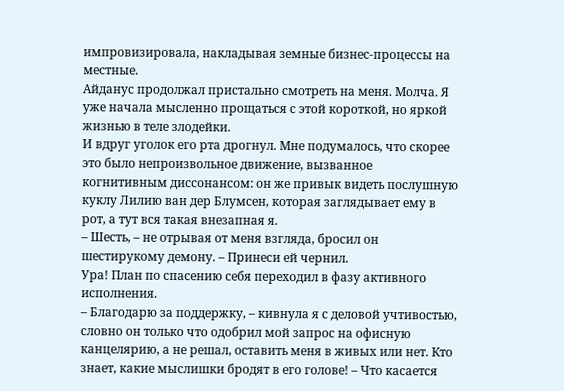импровизировала, накладывая земные бизнес-процессы на местные.
Айданус продолжал пристально смотреть на меня. Молча. Я уже начала мысленно прощаться с этой короткой, но яркой жизнью в теле злодейки.
И вдруг уголок его рта дрогнул. Мне подумалось, что скорее это было непроизвольное движение, вызванное когнитивным диссонансом: он же привык видеть послушную куклу Лилию ван дер Блумсен, которая заглядывает ему в рот, а тут вся такая внезапная я.
– Шесть, – не отрывая от меня взгляда, бросил он шестирукому демону. – Принеси ей чернил.
Ура! План по спасению себя переходил в фазу активного исполнения.
– Благодарю за поддержку, – кивнула я с деловой учтивостью, словно он только что одобрил мой запрос на офисную канцелярию, а не решал, оставить меня в живых или нет. Кто знает, какие мыслишки бродят в его голове! – Что касается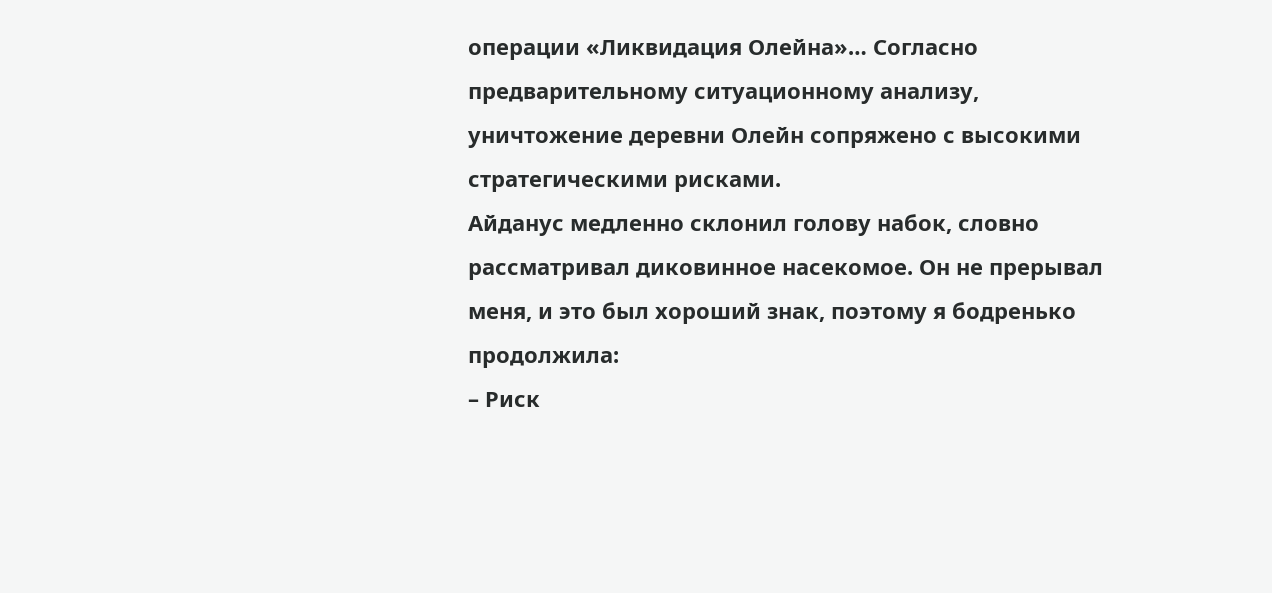операции «Ликвидация Олейна»… Согласно предварительному ситуационному анализу, уничтожение деревни Олейн сопряжено с высокими стратегическими рисками.
Айданус медленно склонил голову набок, словно рассматривал диковинное насекомое. Он не прерывал меня, и это был хороший знак, поэтому я бодренько продолжила:
– Риск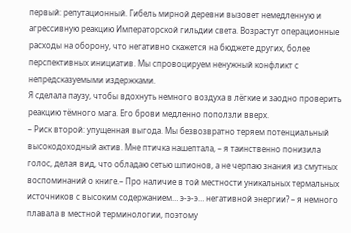первый: репутационный. Гибель мирной деревни вызовет немедленную и агрессивную реакцию Императорской гильдии света. Возрастут операционные расходы на оборону, что негативно скажется на бюджете других, более перспективных инициатив. Мы спровоцируем ненужный конфликт с непредсказуемыми издержками.
Я сделала паузу, чтобы вдохнуть немного воздуха в лёгкие и заодно проверить реакцию тёмного мага. Его брови медленно поползли вверх.
– Риск второй: упущенная выгода. Мы безвозвратно теряем потенциальный высокодоходный актив. Мне птичка нашептала, – я таинственно понизила голос, делая вид, что обладаю сетью шпионов, а не черпаю знания из смутных воспоминаний о книге.– Про наличие в той местности уникальных термальных источников с высоким содержанием… э-э-э… негативной энергии? – я немного плавала в местной терминологии, поэтому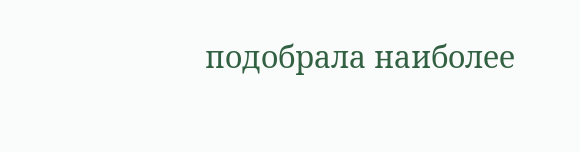подобрала наиболее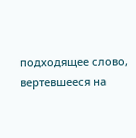подходящее слово, вертевшееся на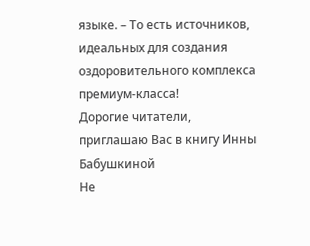языке. – То есть источников, идеальных для создания оздоровительного комплекса премиум-класса!
Дорогие читатели,
приглашаю Вас в книгу Инны Бабушкиной
Не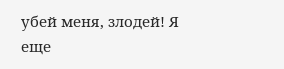убей меня, злодей! Я еще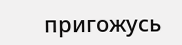пригожусь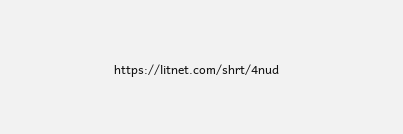https://litnet.com/shrt/4nud